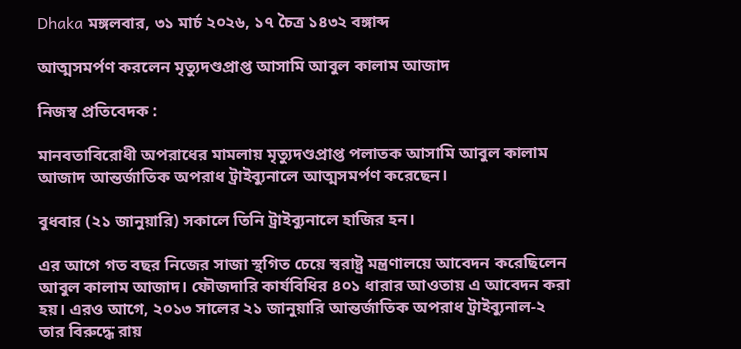Dhaka মঙ্গলবার, ৩১ মার্চ ২০২৬, ১৭ চৈত্র ১৪৩২ বঙ্গাব্দ

আত্মসমর্পণ করলেন মৃত্যুদণ্ডপ্রাপ্ত আসামি আবুল কালাম আজাদ

নিজস্ব প্রতিবেদক :

মানবতাবিরোধী অপরাধের মামলায় মৃত্যুদণ্ডপ্রাপ্ত পলাতক আসামি আবুল কালাম আজাদ আন্তর্জাতিক অপরাধ ট্রাইব্যুনালে আত্মসমর্পণ করেছেন।

বুধবার (২১ জানুয়ারি) সকালে তিনি ট্রাইব্যুনালে হাজির হন।

এর আগে গত বছর নিজের সাজা স্থগিত চেয়ে স্বরাষ্ট্র মন্ত্রণালয়ে আবেদন করেছিলেন আবুল কালাম আজাদ। ফৌজদারি কার্যবিধির ৪০১ ধারার আওতায় এ আবেদন করা হয়। এরও আগে, ২০১৩ সালের ২১ জানুয়ারি আন্তর্জাতিক অপরাধ ট্রাইব্যুনাল-২ তার বিরুদ্ধে রায়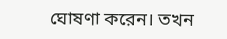ঘোষণা করেন। তখন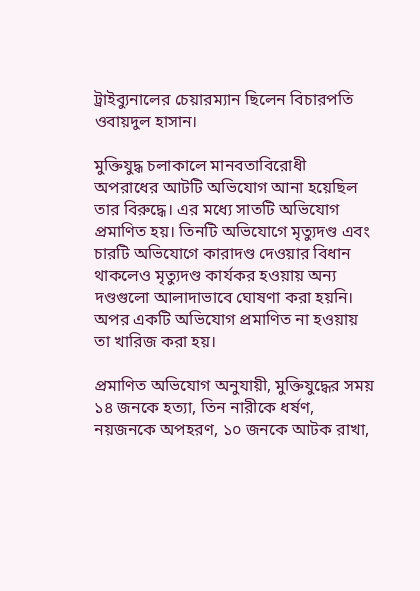ট্রাইব্যুনালের চেয়ারম্যান ছিলেন বিচারপতি ওবায়দুল হাসান।

মুক্তিযুদ্ধ চলাকালে মানবতাবিরোধী অপরাধের আটটি অভিযোগ আনা হয়েছিল তার বিরুদ্ধে। এর মধ্যে সাতটি অভিযোগ প্রমাণিত হয়। তিনটি অভিযোগে মৃত্যুদণ্ড এবং চারটি অভিযোগে কারাদণ্ড দেওয়ার বিধান থাকলেও মৃত্যুদণ্ড কার্যকর হওয়ায় অন্য দণ্ডগুলো আলাদাভাবে ঘোষণা করা হয়নি। অপর একটি অভিযোগ প্রমাণিত না হওয়ায় তা খারিজ করা হয়।

প্রমাণিত অভিযোগ অনুযায়ী, মুক্তিযুদ্ধের সময় ১৪ জনকে হত্যা, তিন নারীকে ধর্ষণ, নয়জনকে অপহরণ, ১০ জনকে আটক রাখা,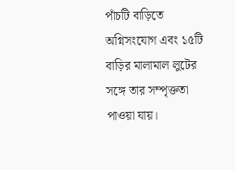পাঁচটি বাড়িতে অগ্নিসংযোগ এবং ১৫টি বাড়ির মালামাল লুটের সঙ্গে তার সম্পৃক্ততা পাওয়া যায়।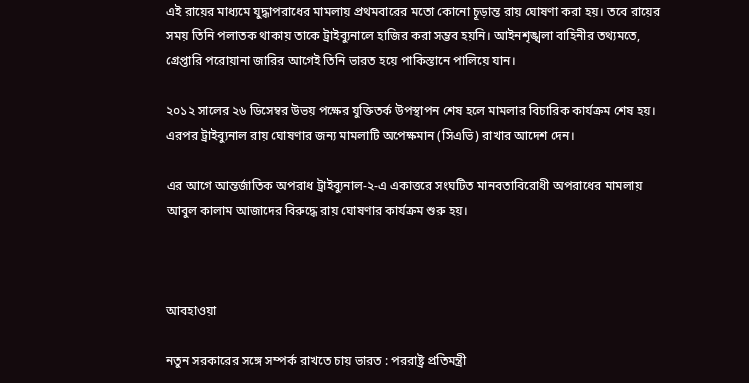এই রায়ের মাধ্যমে যুদ্ধাপরাধের মামলায় প্রথমবারের মতো কোনো চূড়ান্ত রায় ঘোষণা করা হয়। তবে রায়ের সময় তিনি পলাতক থাকায় তাকে ট্রাইব্যুনালে হাজির করা সম্ভব হয়নি। আইনশৃঙ্খলা বাহিনীর তথ্যমতে, গ্রেপ্তারি পরোয়ানা জারির আগেই তিনি ভারত হয়ে পাকিস্তানে পালিয়ে যান।

২০১২ সালের ২৬ ডিসেম্বর উভয় পক্ষের যুক্তিতর্ক উপস্থাপন শেষ হলে মামলার বিচারিক কার্যক্রম শেষ হয়। এরপর ট্রাইব্যুনাল রায় ঘোষণার জন্য মামলাটি অপেক্ষমান (সিএভি) রাখার আদেশ দেন।

এর আগে আন্তর্জাতিক অপরাধ ট্রাইব্যুনাল-২-এ একাত্তরে সংঘটিত মানবতাবিরোধী অপরাধের মামলায় আবুল কালাম আজাদের বিরুদ্ধে রায় ঘোষণার কার্যক্রম শুরু হয়।



আবহাওয়া

নতুন সরকারের সঙ্গে সম্পর্ক রাখতে চায় ভারত : পররাষ্ট্র প্রতিমন্ত্রী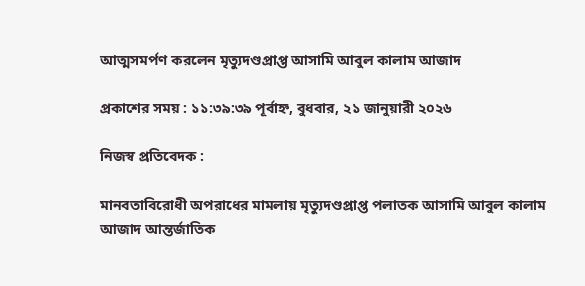আত্মসমর্পণ করলেন মৃত্যুদণ্ডপ্রাপ্ত আসামি আবুল কালাম আজাদ

প্রকাশের সময় : ১১:৩৯:৩৯ পূর্বাহ্ন, বুধবার, ২১ জানুয়ারী ২০২৬

নিজস্ব প্রতিবেদক :

মানবতাবিরোধী অপরাধের মামলায় মৃত্যুদণ্ডপ্রাপ্ত পলাতক আসামি আবুল কালাম আজাদ আন্তর্জাতিক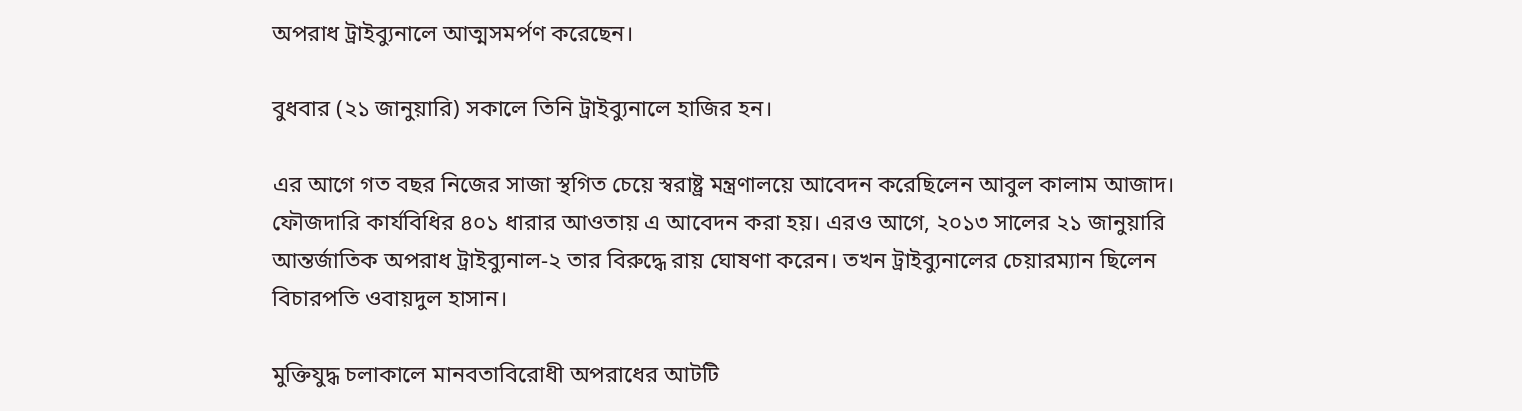অপরাধ ট্রাইব্যুনালে আত্মসমর্পণ করেছেন।

বুধবার (২১ জানুয়ারি) সকালে তিনি ট্রাইব্যুনালে হাজির হন।

এর আগে গত বছর নিজের সাজা স্থগিত চেয়ে স্বরাষ্ট্র মন্ত্রণালয়ে আবেদন করেছিলেন আবুল কালাম আজাদ। ফৌজদারি কার্যবিধির ৪০১ ধারার আওতায় এ আবেদন করা হয়। এরও আগে, ২০১৩ সালের ২১ জানুয়ারি আন্তর্জাতিক অপরাধ ট্রাইব্যুনাল-২ তার বিরুদ্ধে রায় ঘোষণা করেন। তখন ট্রাইব্যুনালের চেয়ারম্যান ছিলেন বিচারপতি ওবায়দুল হাসান।

মুক্তিযুদ্ধ চলাকালে মানবতাবিরোধী অপরাধের আটটি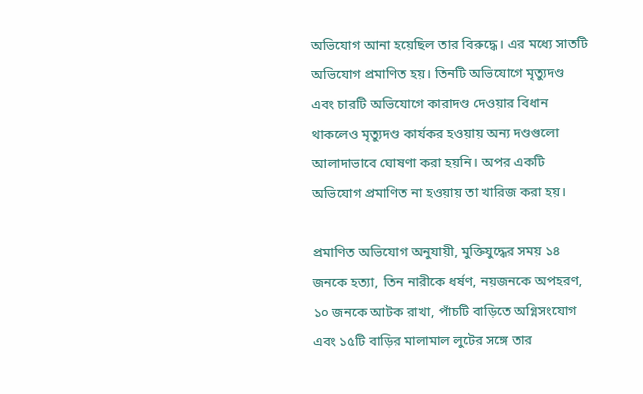অভিযোগ আনা হয়েছিল তার বিরুদ্ধে। এর মধ্যে সাতটি অভিযোগ প্রমাণিত হয়। তিনটি অভিযোগে মৃত্যুদণ্ড এবং চারটি অভিযোগে কারাদণ্ড দেওয়ার বিধান থাকলেও মৃত্যুদণ্ড কার্যকর হওয়ায় অন্য দণ্ডগুলো আলাদাভাবে ঘোষণা করা হয়নি। অপর একটি অভিযোগ প্রমাণিত না হওয়ায় তা খারিজ করা হয়।

প্রমাণিত অভিযোগ অনুযায়ী, মুক্তিযুদ্ধের সময় ১৪ জনকে হত্যা, তিন নারীকে ধর্ষণ, নয়জনকে অপহরণ, ১০ জনকে আটক রাখা, পাঁচটি বাড়িতে অগ্নিসংযোগ এবং ১৫টি বাড়ির মালামাল লুটের সঙ্গে তার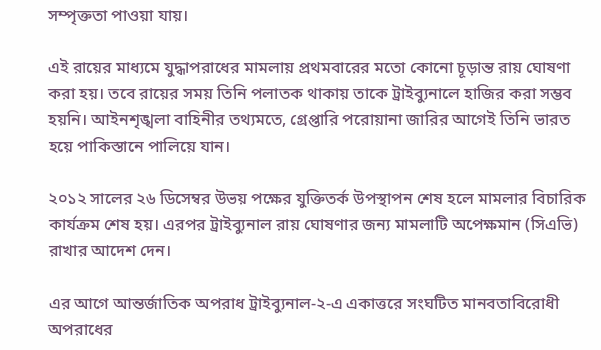সম্পৃক্ততা পাওয়া যায়।

এই রায়ের মাধ্যমে যুদ্ধাপরাধের মামলায় প্রথমবারের মতো কোনো চূড়ান্ত রায় ঘোষণা করা হয়। তবে রায়ের সময় তিনি পলাতক থাকায় তাকে ট্রাইব্যুনালে হাজির করা সম্ভব হয়নি। আইনশৃঙ্খলা বাহিনীর তথ্যমতে, গ্রেপ্তারি পরোয়ানা জারির আগেই তিনি ভারত হয়ে পাকিস্তানে পালিয়ে যান।

২০১২ সালের ২৬ ডিসেম্বর উভয় পক্ষের যুক্তিতর্ক উপস্থাপন শেষ হলে মামলার বিচারিক কার্যক্রম শেষ হয়। এরপর ট্রাইব্যুনাল রায় ঘোষণার জন্য মামলাটি অপেক্ষমান (সিএভি) রাখার আদেশ দেন।

এর আগে আন্তর্জাতিক অপরাধ ট্রাইব্যুনাল-২-এ একাত্তরে সংঘটিত মানবতাবিরোধী অপরাধের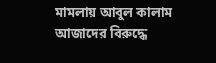মামলায় আবুল কালাম আজাদের বিরুদ্ধে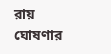রায় ঘোষণার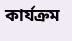কার্যক্রম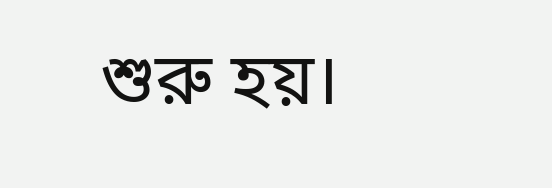শুরু হয়।